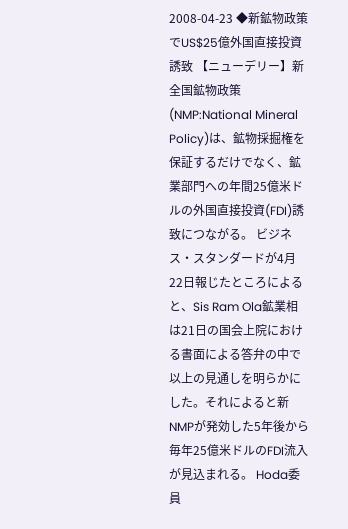2008-04-23 ◆新鉱物政策でUS$25億外国直接投資誘致 【ニューデリー】新全国鉱物政策(NMP:National Mineral Policy)は、鉱物採掘権を保証するだけでなく、鉱業部門への年間25億米ドルの外国直接投資(FDI)誘致につながる。 ビジネス・スタンダードが4月22日報じたところによると、Sis Ram Ola鉱業相は21日の国会上院における書面による答弁の中で以上の見通しを明らかにした。それによると新NMPが発効した5年後から毎年25億米ドルのFDI流入が見込まれる。 Hoda委員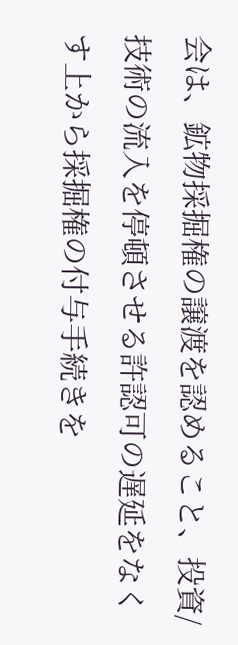会は、鉱物採掘権の譲渡を認めること、投資/技術の流入を停頓させる許認可の遅延をなくす上から採掘権の付与手続きを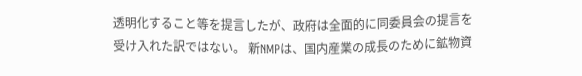透明化すること等を提言したが、政府は全面的に同委員会の提言を受け入れた訳ではない。 新NMPは、国内産業の成長のために鉱物資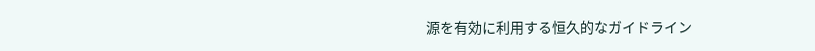源を有効に利用する恒久的なガイドライン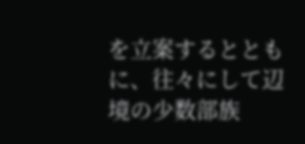を立案するとともに、往々にして辺境の少数部族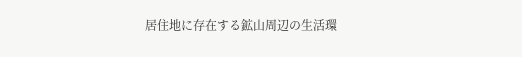居住地に存在する鉱山周辺の生活環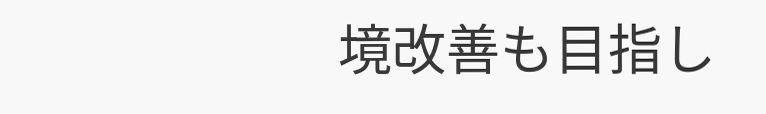境改善も目指し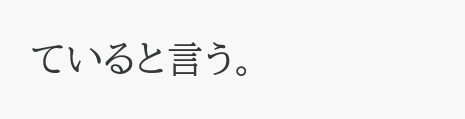ていると言う。